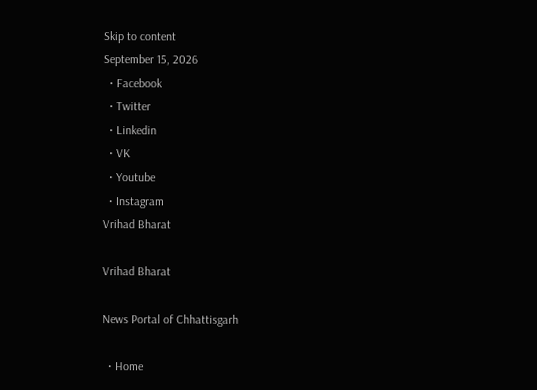Skip to content
September 15, 2026
  • Facebook
  • Twitter
  • Linkedin
  • VK
  • Youtube
  • Instagram
Vrihad Bharat

Vrihad Bharat

News Portal of Chhattisgarh

  • Home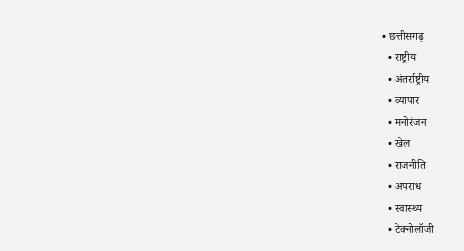• छत्तीसगढ़
  • राष्ट्रीय
  • अंतर्राष्ट्रीय
  • व्यापार
  • मनोरंजन
  • खेल
  • राजनीति
  • अपराध
  • स्वास्थ्य
  • टेक्नोलॉजी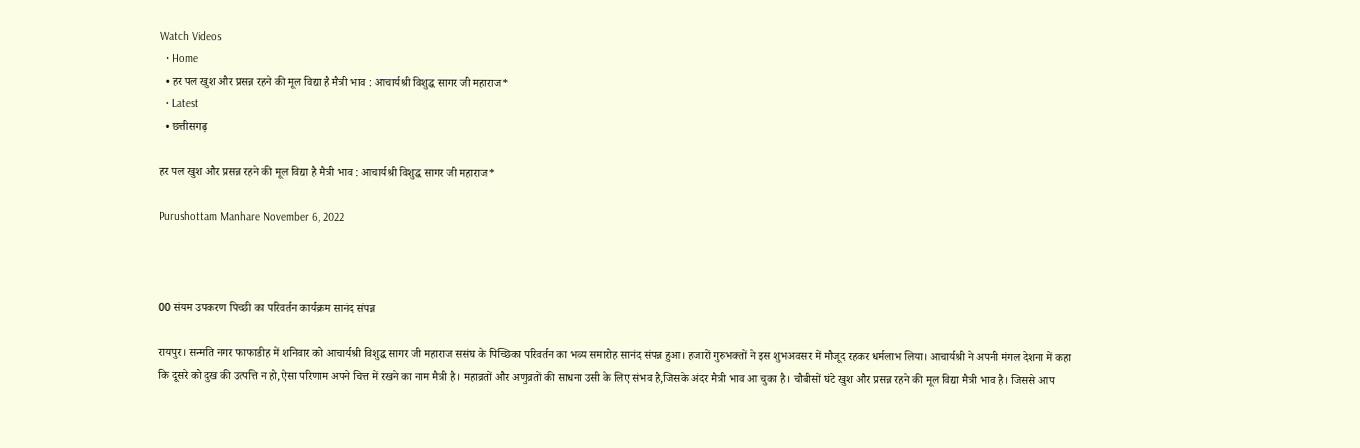Watch Videos
  • Home
  • हर पल खुश और प्रसन्न रहने की मूल विद्या है मैत्री भाव : आचार्यश्री विशुद्ध सागर जी महाराज*
  • Latest
  • छत्तीसगढ़

हर पल खुश और प्रसन्न रहने की मूल विद्या है मैत्री भाव : आचार्यश्री विशुद्ध सागर जी महाराज*

Purushottam Manhare November 6, 2022



00 संयम उपकरण पिच्छी का परिवर्तन कार्यक्रम सानंद संपन्न

रायपुर। सन्मति नगर फाफाडीह में शनिवार को आचार्यश्री विशुद्ध सागर जी महाराज ससंघ के पिच्छिका परिवर्तन का भव्य समारोह सानंद संपन्न हुआ। हजारों गुरुभक्तों ने इस शुभअवसर में मौजूद रहकर धर्मलाभ लिया। आचार्यश्री ने अपनी मंगल देशना में कहा कि दूसरे को दुख की उत्पत्ति न हो,ऐसा परिणाम अपने चित्त में रखने का नाम मैत्री है। महाव्रतों और अणुव्रतों की साधना उसी के लिए संभव है,जिसके अंदर मैत्री भाव आ चुका है। चौबीसों घंटे खुश और प्रसन्न रहने की मूल विद्या मैत्री भाव है। जिससे आप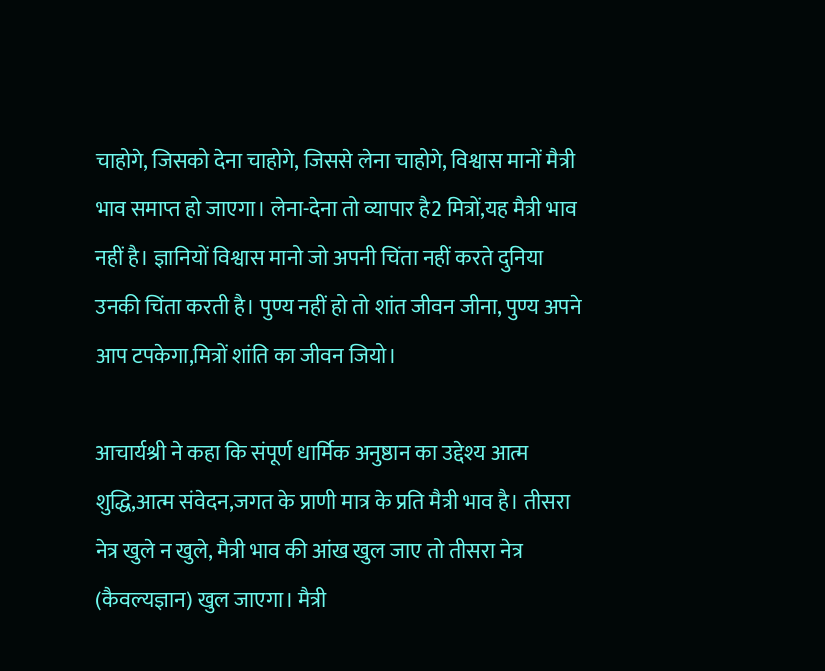चाहोगे, जिसको देना चाहोगे, जिससे लेना चाहोगे, विश्वास मानों मैत्री भाव समाप्त हो जाएगा। लेना-देना तो व्यापार है2 मित्रों,यह मैत्री भाव नहीं है। ज्ञानियों विश्वास मानो जो अपनी चिंता नहीं करते दुनिया उनकी चिंता करती है। पुण्य नहीं हो तो शांत जीवन जीना, पुण्य अपने आप टपकेगा,मित्रों शांति का जीवन जियो।

आचार्यश्री ने कहा कि संपूर्ण धार्मिक अनुष्ठान का उद्देश्य आत्म शुद्धि,आत्म संवेदन,जगत के प्राणी मात्र के प्रति मैत्री भाव है। तीसरा नेत्र खुले न खुले, मैत्री भाव की आंख खुल जाए तो तीसरा नेत्र (कैवल्यज्ञान) खुल जाएगा। मैत्री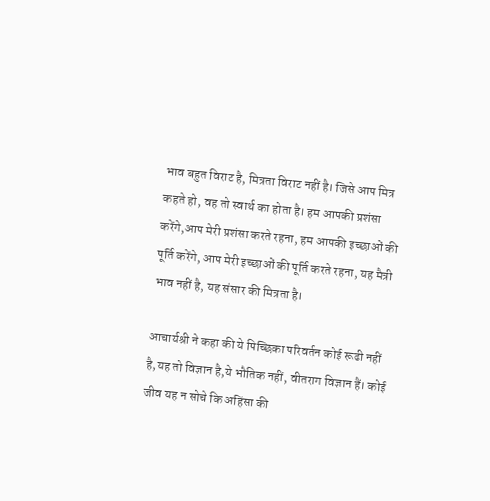भाव बहुत विराट है, मित्रता विराट नहीं है। जिसे आप मित्र कहते हो, वह तो स्वार्थ का होता है। हम आपकी प्रशंसा करेंगे,आप मेरी प्रशंसा करते रहना, हम आपकी इच्छाओं की पूर्ति करेंगे, आप मेरी इच्छाओं की पूर्ति करते रहना, यह मैत्री भाव नहीं है, यह संसार की मित्रता है।

आचार्यश्री ने कहा की ये पिच्छिका परिवर्तन कोई रूढी नहीं है,यह तो विज्ञान है,ये भौतिक नहीं, वीतराग विज्ञान हैं। कोई जीव यह न सोचे कि अहिंसा की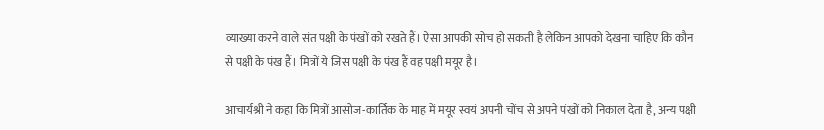व्याख्या करने वाले संत पक्षी के पंखों को रखते हैं। ऐसा आपकी सोच हो सकती है लेकिन आपको देखना चाहिए कि कौन से पक्षी के पंख हैं। मित्रों ये जिस पक्षी के पंख हैं वह पक्षी मयूर है।

आचार्यश्री ने कहा कि मित्रों आसोज-कार्तिक के माह में मयूर स्वयं अपनी चोंच से अपने पंखों को निकाल देता है, अन्य पक्षी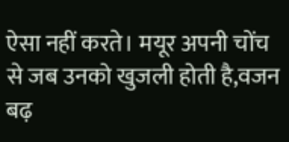ऐसा नहीं करते। मयूर अपनी चोंच से जब उनको खुजली होती है,वजन बढ़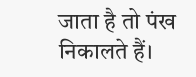जाता है तो पंख निकालते हैं।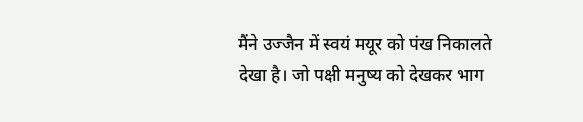मैंने उज्जैन में स्वयं मयूर को पंख निकालते देखा है। जो पक्षी मनुष्य को देखकर भाग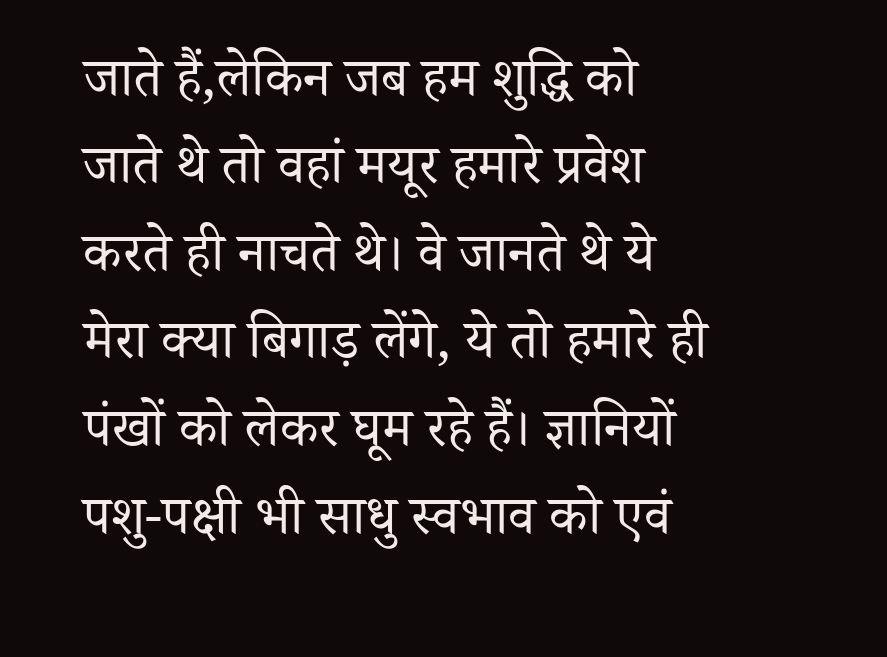जाते हैं,लेकिन जब हम शुद्धि को जाते थे तो वहां मयूर हमारे प्रवेश करते ही नाचते थे। वे जानते थे ये मेरा क्या बिगाड़ लेंगे, ये तो हमारे ही पंखों को लेकर घूम रहे हैं। ज्ञानियों पशु-पक्षी भी साधु स्वभाव को एवं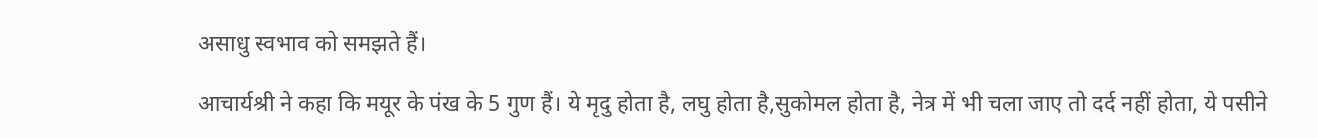असाधु स्वभाव को समझते हैं।

आचार्यश्री ने कहा कि मयूर के पंख के 5 गुण हैं। ये मृदु होता है, लघु होता है,सुकोमल होता है, नेत्र में भी चला जाए तो दर्द नहीं होता, ये पसीने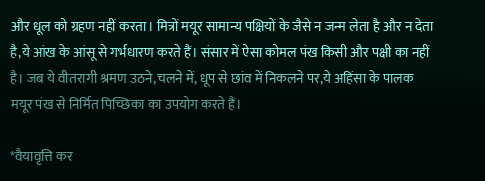और धूल को ग्रहण नहीं करता। मित्रों मयूर सामान्य पक्षियों के जैसे न जन्म लेता है और न देता है,ये आंख के आंसू से गर्भधारण करते हैं। संसार में ऐसा कोमल पंख किसी और पक्षी का नहीं है। जब ये वीतरागी श्रमण उठने,चलने में, धूप से छांव में निकलने पर,ये अहिंसा के पालक मयूर पंख से निर्मित पिच्छिका का उपयोग करते हैं।

*वैयावृत्ति कर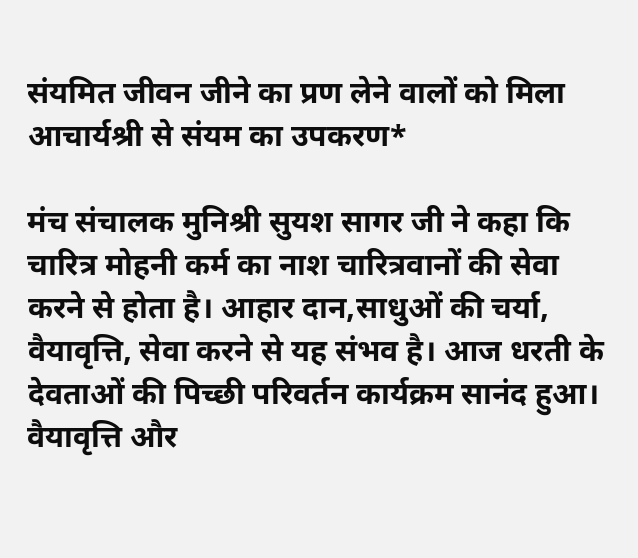संयमित जीवन जीने का प्रण लेने वालों को मिला आचार्यश्री से संयम का उपकरण*

मंच संचालक मुनिश्री सुयश सागर जी ने कहा कि चारित्र मोहनी कर्म का नाश चारित्रवानों की सेवा करने से होता है। आहार दान,साधुओं की चर्या, वैयावृत्ति, सेवा करने से यह संभव है। आज धरती के देवताओं की पिच्छी परिवर्तन कार्यक्रम सानंद हुआ। वैयावृत्ति और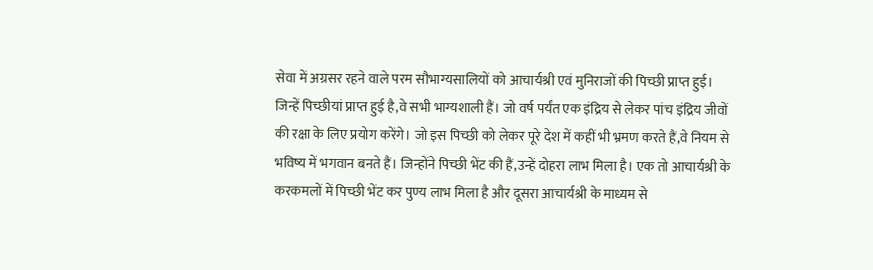सेवा में अग्रसर रहने वाले परम सौभाग्यसालियों को आचार्यश्री एवं मुनिराजों की पिच्छी प्राप्त हुई। जिन्हें पिच्छीयां प्राप्त हुई है,वे सभी भाग्यशाली हैं। जो वर्ष पर्यंत एक इंद्रिय से लेकर पांच इंद्रिय जीवों की रक्षा के लिए प्रयोग करेंगे। जो इस पिच्छी को लेकर पूरे देश में कहीं भी भ्रमण करते हैं,वे नियम से भविष्य में भगवान बनते हैं। जिन्होंने पिच्छी भेंट की हैं,उन्हें दोहरा लाभ मिला है। एक तो आचार्यश्री के करकमलों में पिच्छी भेंट कर पुण्य लाभ मिला है और दूसरा आचार्यश्री के माध्यम से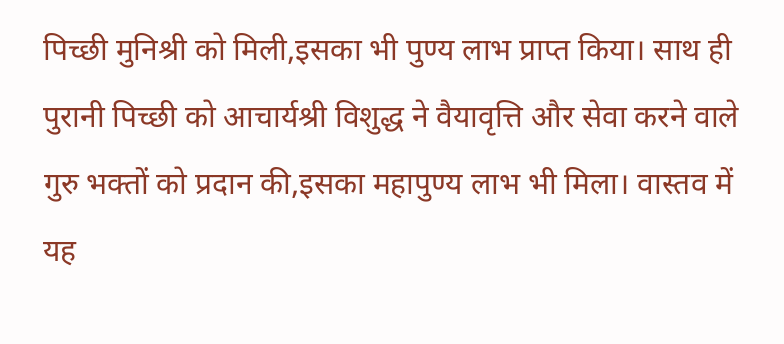पिच्छी मुनिश्री को मिली,इसका भी पुण्य लाभ प्राप्त किया। साथ ही पुरानी पिच्छी को आचार्यश्री विशुद्ध ने वैयावृत्ति और सेवा करने वाले गुरु भक्तों को प्रदान की,इसका महापुण्य लाभ भी मिला। वास्तव में यह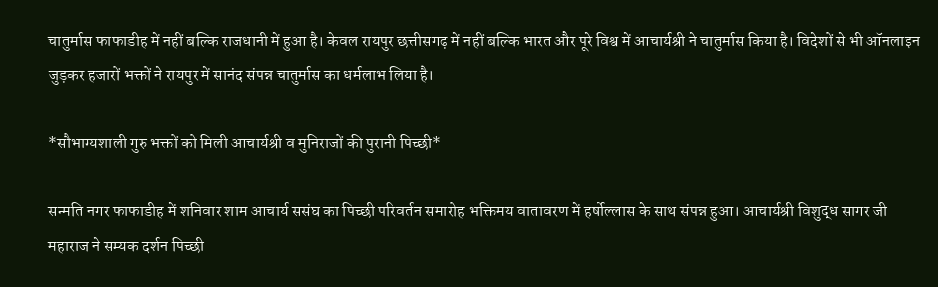चातुर्मास फाफाडीह में नहीं बल्कि राजधानी में हुआ है। केवल रायपुर छत्तीसगढ़ में नहीं बल्कि भारत और पूरे विश्व में आचार्यश्री ने चातुर्मास किया है। विदेशों से भी ऑनलाइन जुड़कर हजारों भक्तों ने रायपुर में सानंद संपन्न चातुर्मास का धर्मलाभ लिया है।

*सौभाग्यशाली गुरु भक्तों को मिली आचार्यश्री व मुनिराजों की पुरानी पिच्छी*

सन्मति नगर फाफाडीह में शनिवार शाम आचार्य ससंघ का पिच्छी परिवर्तन समारोह भक्तिमय वातावरण में हर्षोल्लास के साथ संपन्न हुआ। आचार्यश्री विशुद्ध सागर जी महाराज ने सम्यक दर्शन पिच्छी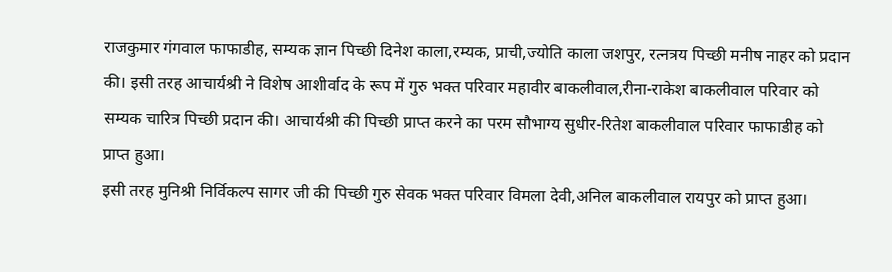राजकुमार गंगवाल फाफाडीह, सम्यक ज्ञान पिच्छी दिनेश काला,रम्यक, प्राची,ज्योति काला जशपुर, रत्नत्रय पिच्छी मनीष नाहर को प्रदान की। इसी तरह आचार्यश्री ने विशेष आशीर्वाद के रूप में गुरु भक्त परिवार महावीर बाकलीवाल,रीना-राकेश बाकलीवाल परिवार को सम्यक चारित्र पिच्छी प्रदान की। आचार्यश्री की पिच्छी प्राप्त करने का परम सौभाग्य सुधीर-रितेश बाकलीवाल परिवार फाफाडीह को प्राप्त हुआ।
इसी तरह मुनिश्री निर्विकल्प सागर जी की पिच्छी गुरु सेवक भक्त परिवार विमला देवी,अनिल बाकलीवाल रायपुर को प्राप्त हुआ।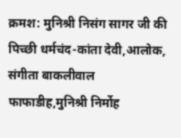क्रमश: मुनिश्री निसंग सागर जी की पिच्छी धर्मचंद-कांता देवी,आलोक, संगीता बाकलीवाल फाफाडीह,मुनिश्री निर्मोह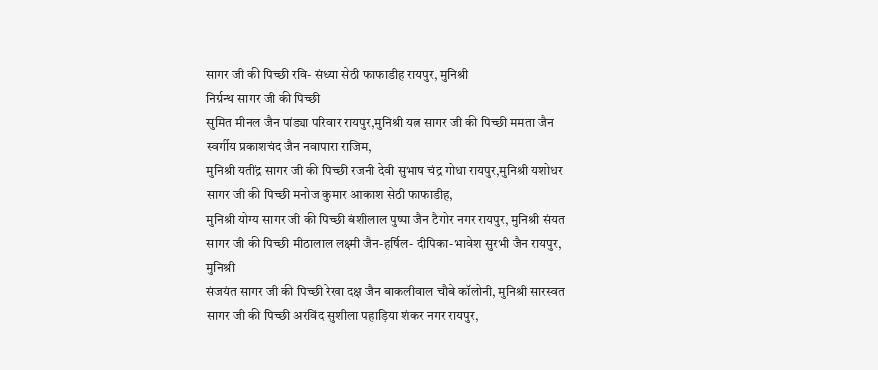सागर जी की पिच्छी रवि- संध्या सेठी फाफाडीह रायपुर, मुनिश्री
निर्ग्रन्थ सागर जी की पिच्छी
सुमित मीनल जैन पांड्या परिवार रायपुर,मुनिश्री यत्न सागर जी की पिच्छी ममता जैन स्वर्गीय प्रकाशचंद जैन नवापारा राजिम,
मुनिश्री यतींद्र सागर जी की पिच्छी रजनी देवी सुभाष चंद्र गोधा रायपुर,मुनिश्री यशोधर सागर जी की पिच्छी मनोज कुमार आकाश सेठी फाफाडीह,
मुनिश्री योग्य सागर जी की पिच्छी बंशीलाल पुष्पा जैन टैगोर नगर रायपुर, मुनिश्री संयत सागर जी की पिच्छी मीठालाल लक्ष्मी जैन-हर्षिल- दीपिका-भावेश सुरभी जैन रायपुर, मुनिश्री
संजयंत सागर जी की पिच्छी रेखा दक्ष जैन बाकलीवाल चौबे कॉलोनी, मुनिश्री सारस्वत सागर जी की पिच्छी अरविंद सुशीला पहाड़िया शंकर नगर रायपुर,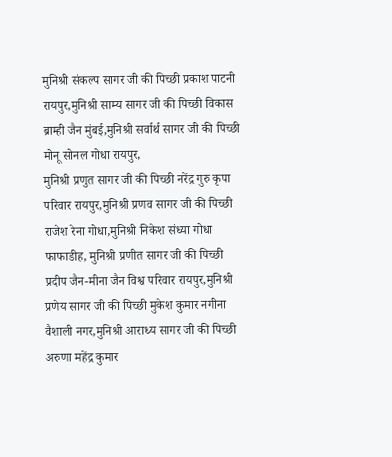मुनिश्री संकल्प सागर जी की पिच्छी प्रकाश पाटनी रायपुर,मुनिश्री साम्य सागर जी की पिच्छी विकास ब्राम्ही जैन मुंबई,मुनिश्री सर्वार्थ सागर जी की पिच्छी मोनू सोनल गोधा रायपुर,
मुनिश्री प्रणुत सागर जी की पिच्छी नरेंद्र गुरु कृपा परिवार रायपुर,मुनिश्री प्रणव सागर जी की पिच्छी राजेश रेना गोधा,मुनिश्री निकेश संध्या गोधा फाफाडीह, मुनिश्री प्रणीत सागर जी की पिच्छी प्रदीप जैन-मीना जैन विश्व परिवार रायपुर,मुनिश्री
प्रणेय सागर जी की पिच्छी मुकेश कुमार नगीना वैशाली नगर,मुनिश्री आराध्य सागर जी की पिच्छी अरुणा महेंद्र कुमार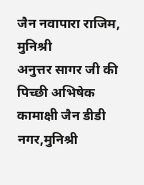जैन नवापारा राजिम, मुनिश्री
अनुत्तर सागर जी की पिच्छी अभिषेक कामाक्षी जैन डीडी नगर,मुनिश्री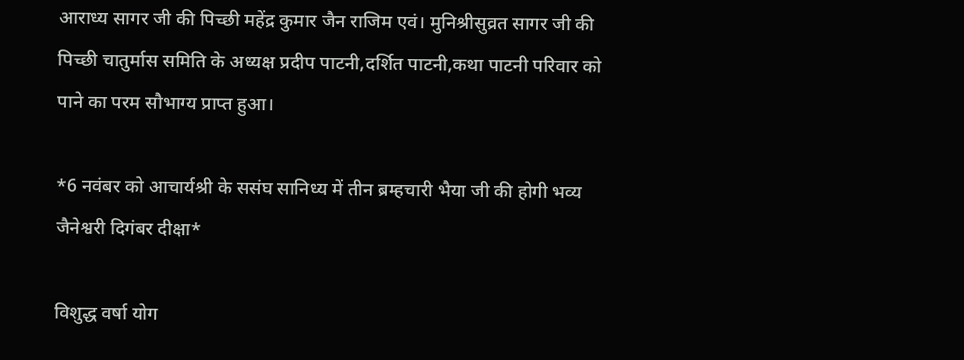आराध्य सागर जी की पिच्छी महेंद्र कुमार जैन राजिम एवं। मुनिश्रीसुव्रत सागर जी की पिच्छी चातुर्मास समिति के अध्यक्ष प्रदीप पाटनी,दर्शित पाटनी,कथा पाटनी परिवार को पाने का परम सौभाग्य प्राप्त हुआ।

*6 नवंबर को आचार्यश्री के ससंघ सानिध्य में तीन ब्रम्हचारी भैया जी की होगी भव्य जैनेश्वरी दिगंबर दीक्षा*

विशुद्ध वर्षा योग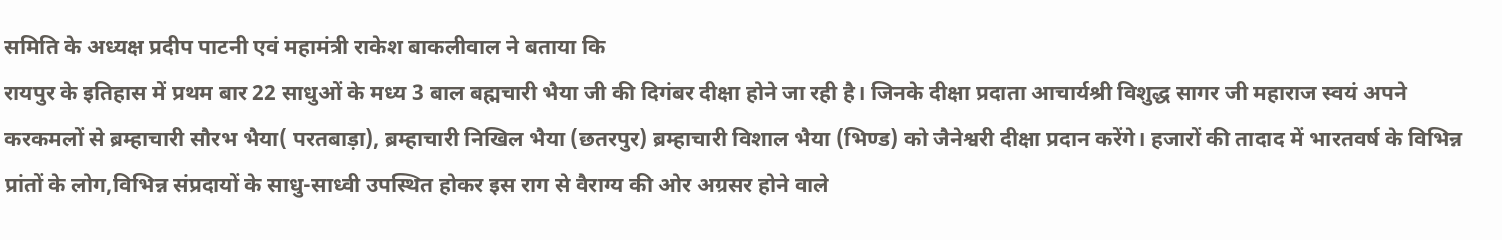समिति के अध्यक्ष प्रदीप पाटनी एवं महामंत्री राकेश बाकलीवाल ने बताया कि
रायपुर के इतिहास में प्रथम बार 22 साधुओं के मध्य 3 बाल बह्मचारी भैया जी की दिगंबर दीक्षा होने जा रही है। जिनके दीक्षा प्रदाता आचार्यश्री विशुद्ध सागर जी महाराज स्वयं अपने करकमलों से ब्रम्हाचारी सौरभ भैया( परतबाड़ा), ब्रम्हाचारी निखिल भैया (छतरपुर) ब्रम्हाचारी विशाल भैया (भिण्ड) को जैनेश्वरी दीक्षा प्रदान करेंगे। हजारों की तादाद में भारतवर्ष के विभिन्न प्रांतों के लोग,विभिन्न संप्रदायों के साधु-साध्वी उपस्थित होकर इस राग से वैराग्य की ओर अग्रसर होने वाले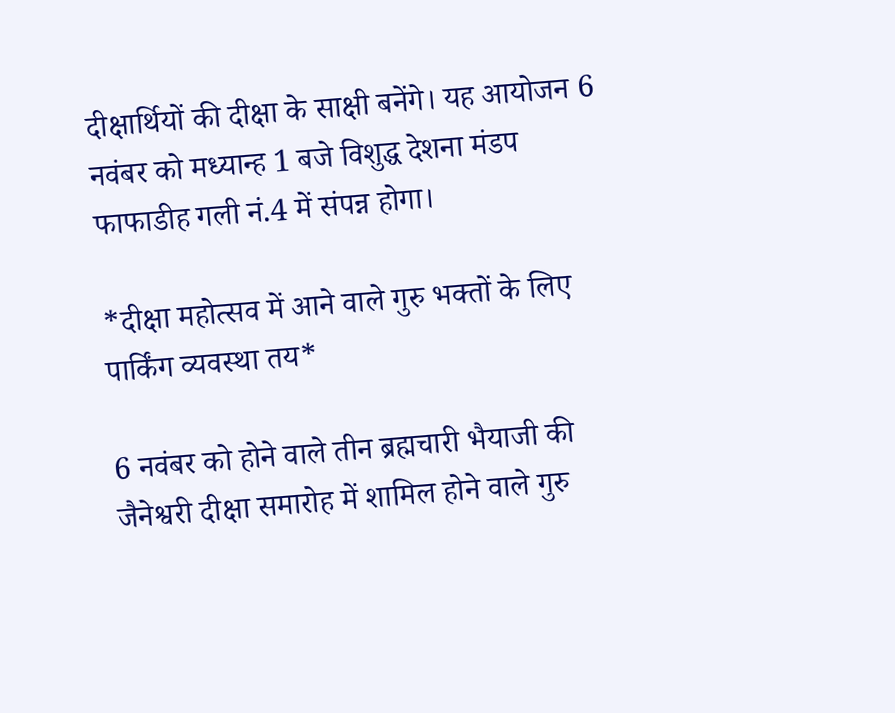दीक्षार्थियों की दीक्षा के साक्षी बनेंगे। यह आयोजन 6 नवंबर को मध्यान्ह 1 बजे विशुद्ध देशना मंडप फाफाडीह गली नं.4 में संपन्न होगा।

*दीक्षा महोत्सव में आने वाले गुरु भक्तों के लिए पार्किंग व्यवस्था तय*

6 नवंबर को होने वाले तीन ब्रह्मचारी भैयाजी की जैनेश्वरी दीक्षा समारोह में शामिल होने वाले गुरु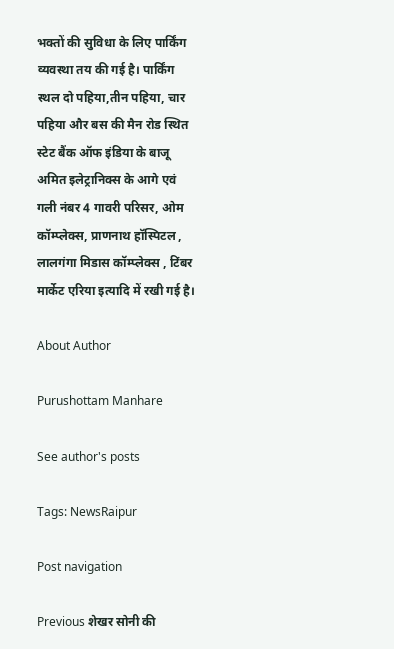भक्तों की सुविधा के लिए पार्किंग व्यवस्था तय की गई है। पार्किंग स्थल दो पहिया,तीन पहिया, चार पहिया और बस की मैन रोड स्थित स्टेट बैंक ऑफ इंडिया के बाजू अमित इलेट्रानिक्स के आगे एवं गली नंबर 4 गावरी परिसर, ओम कॉम्प्लेक्स, प्राणनाथ हॉस्पिटल , लालगंगा मिडास कॉम्प्लेक्स , टिंबर मार्केट एरिया इत्यादि में रखी गई है।

About Author

Purushottam Manhare

See author's posts

Tags: NewsRaipur

Post navigation

Previous शेखर सोनी की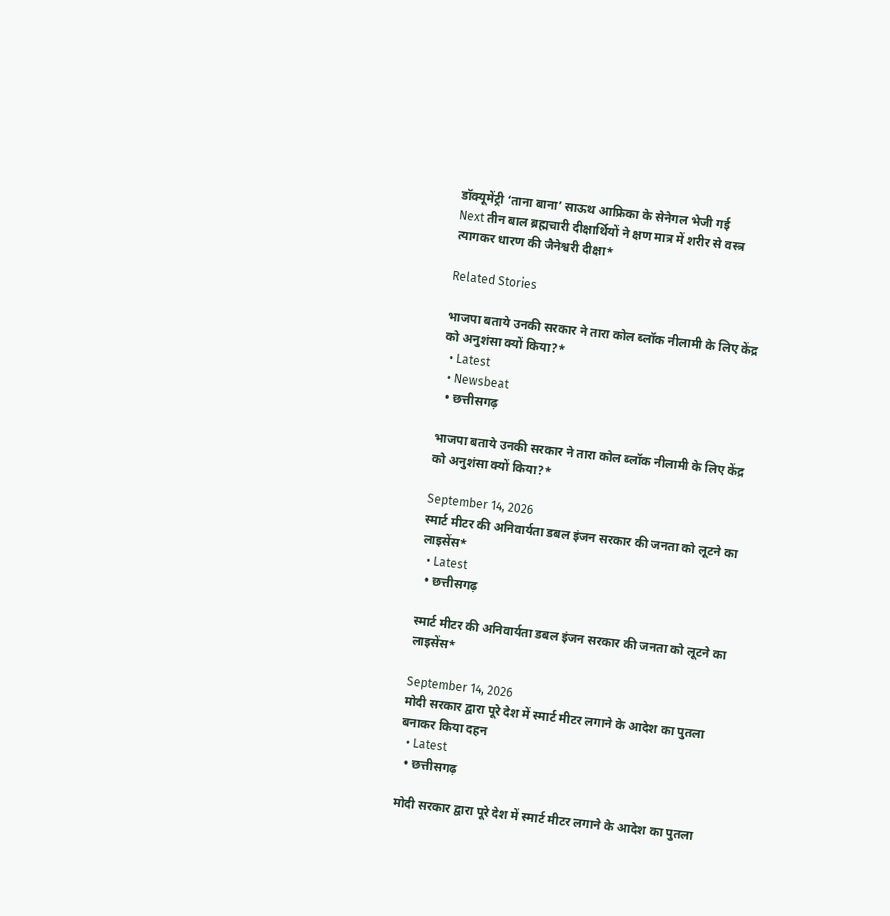डॉक्यूमेंट्री ‘ताना बाना’ साऊथ आफ्रिका के सेनेगल भेजी गई
Next तीन बाल ब्रह्मचारी दीक्षार्थियों ने क्षण मात्र में शरीर से वस्त्र त्यागकर धारण की जैनेश्वरी दीक्षा*

Related Stories

भाजपा बताये उनकी सरकार ने तारा कोल ब्लॉक नीलामी के लिए केंद्र को अनुशंसा क्यों किया?*
  • Latest
  • Newsbeat
  • छत्तीसगढ़

भाजपा बताये उनकी सरकार ने तारा कोल ब्लॉक नीलामी के लिए केंद्र को अनुशंसा क्यों किया?*

September 14, 2026
स्मार्ट मीटर की अनिवार्यता डबल इंजन सरकार की जनता को लूटने का लाइसेंस*
  • Latest
  • छत्तीसगढ़

स्मार्ट मीटर की अनिवार्यता डबल इंजन सरकार की जनता को लूटने का लाइसेंस*

September 14, 2026
मोदी सरकार द्वारा पूरे देश में स्मार्ट मीटर लगाने के आदेश का पुतला बनाकर किया दहन
  • Latest
  • छत्तीसगढ़

मोदी सरकार द्वारा पूरे देश में स्मार्ट मीटर लगाने के आदेश का पुतला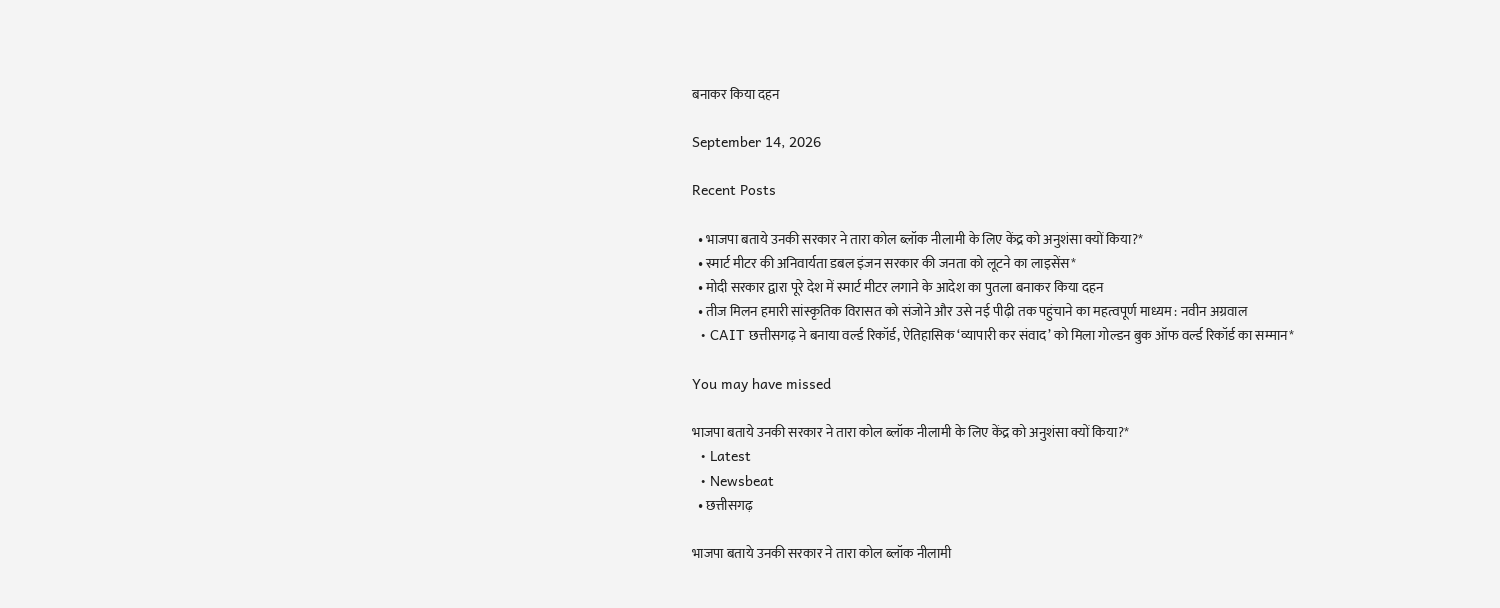बनाकर किया दहन

September 14, 2026

Recent Posts

  • भाजपा बताये उनकी सरकार ने तारा कोल ब्लॉक नीलामी के लिए केंद्र को अनुशंसा क्यों किया?*
  • स्मार्ट मीटर की अनिवार्यता डबल इंजन सरकार की जनता को लूटने का लाइसेंस*
  • मोदी सरकार द्वारा पूरे देश में स्मार्ट मीटर लगाने के आदेश का पुतला बनाकर किया दहन
  • तीज मिलन हमारी सांस्कृतिक विरासत को संजोने और उसे नई पीढ़ी तक पहुंचाने का महत्वपूर्ण माध्यम : नवीन अग्रवाल
  • CAIT छत्तीसगढ़ ने बनाया वर्ल्ड रिकॉर्ड, ऐतिहासिक ‘व्यापारी कर संवाद’ को मिला गोल्डन बुक ऑफ वर्ल्ड रिकॉर्ड का सम्मान*

You may have missed

भाजपा बताये उनकी सरकार ने तारा कोल ब्लॉक नीलामी के लिए केंद्र को अनुशंसा क्यों किया?*
  • Latest
  • Newsbeat
  • छत्तीसगढ़

भाजपा बताये उनकी सरकार ने तारा कोल ब्लॉक नीलामी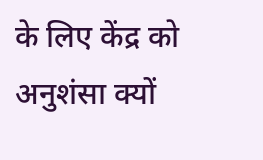के लिए केंद्र को अनुशंसा क्यों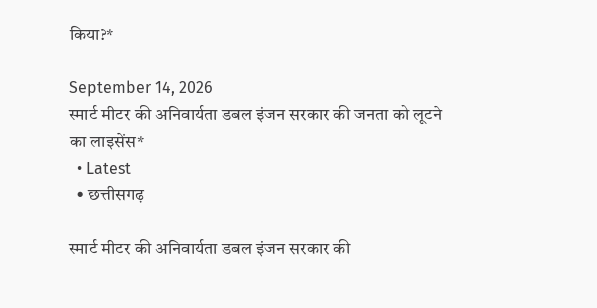किया?*

September 14, 2026
स्मार्ट मीटर की अनिवार्यता डबल इंजन सरकार की जनता को लूटने का लाइसेंस*
  • Latest
  • छत्तीसगढ़

स्मार्ट मीटर की अनिवार्यता डबल इंजन सरकार की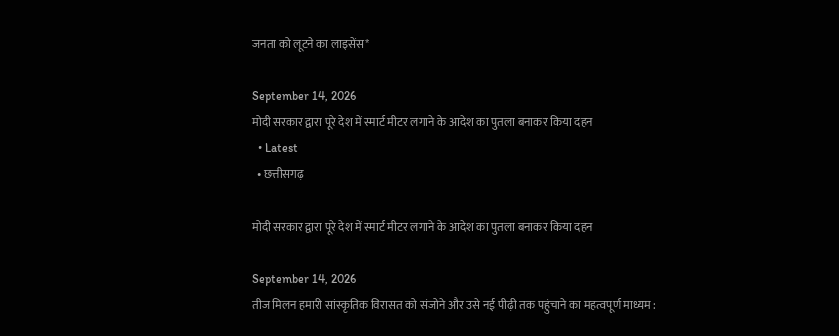जनता को लूटने का लाइसेंस*

September 14, 2026
मोदी सरकार द्वारा पूरे देश में स्मार्ट मीटर लगाने के आदेश का पुतला बनाकर किया दहन
  • Latest
  • छत्तीसगढ़

मोदी सरकार द्वारा पूरे देश में स्मार्ट मीटर लगाने के आदेश का पुतला बनाकर किया दहन

September 14, 2026
तीज मिलन हमारी सांस्कृतिक विरासत को संजोने और उसे नई पीढ़ी तक पहुंचाने का महत्वपूर्ण माध्यम :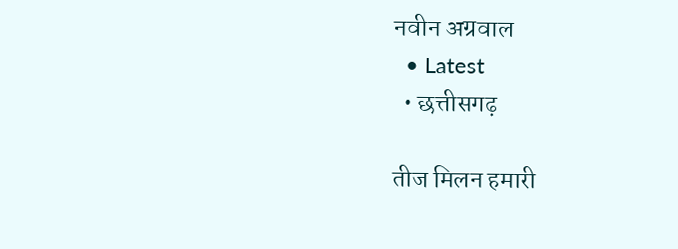नवीन अग्रवाल
  • Latest
  • छत्तीसगढ़

तीज मिलन हमारी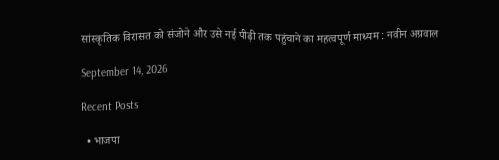सांस्कृतिक विरासत को संजोने और उसे नई पीढ़ी तक पहुंचाने का महत्वपूर्ण माध्यम : नवीन अग्रवाल

September 14, 2026

Recent Posts

  • भाजपा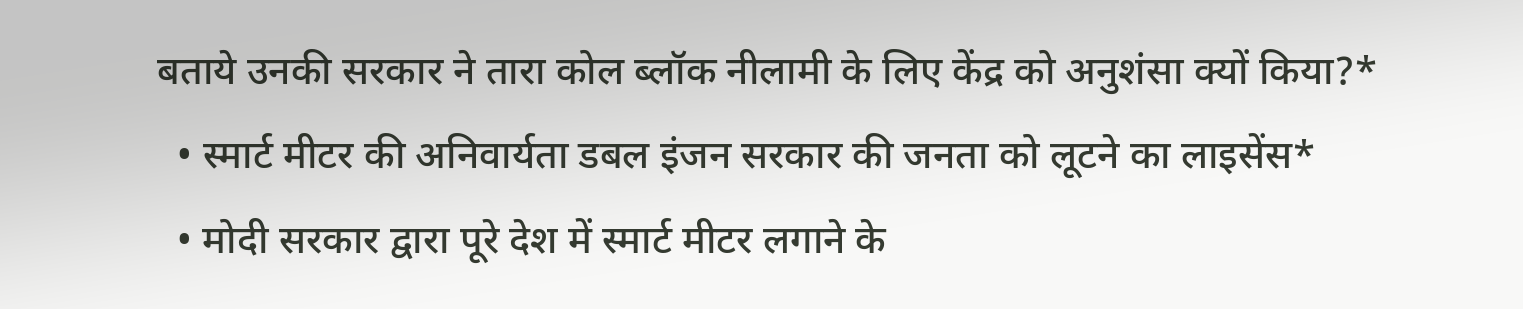बताये उनकी सरकार ने तारा कोल ब्लॉक नीलामी के लिए केंद्र को अनुशंसा क्यों किया?*
  • स्मार्ट मीटर की अनिवार्यता डबल इंजन सरकार की जनता को लूटने का लाइसेंस*
  • मोदी सरकार द्वारा पूरे देश में स्मार्ट मीटर लगाने के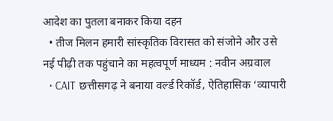आदेश का पुतला बनाकर किया दहन
  • तीज मिलन हमारी सांस्कृतिक विरासत को संजोने और उसे नई पीढ़ी तक पहुंचाने का महत्वपूर्ण माध्यम : नवीन अग्रवाल
  • CAIT छत्तीसगढ़ ने बनाया वर्ल्ड रिकॉर्ड, ऐतिहासिक ‘व्यापारी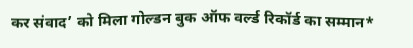कर संवाद’ को मिला गोल्डन बुक ऑफ वर्ल्ड रिकॉर्ड का सम्मान*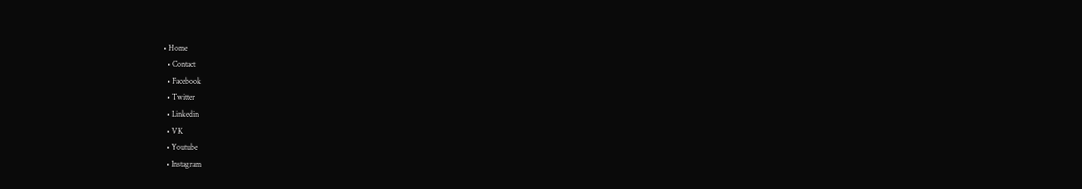• Home
  • Contact
  • Facebook
  • Twitter
  • Linkedin
  • VK
  • Youtube
  • Instagram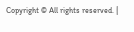Copyright © All rights reserved. |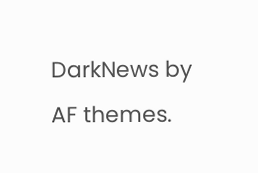DarkNews by AF themes.